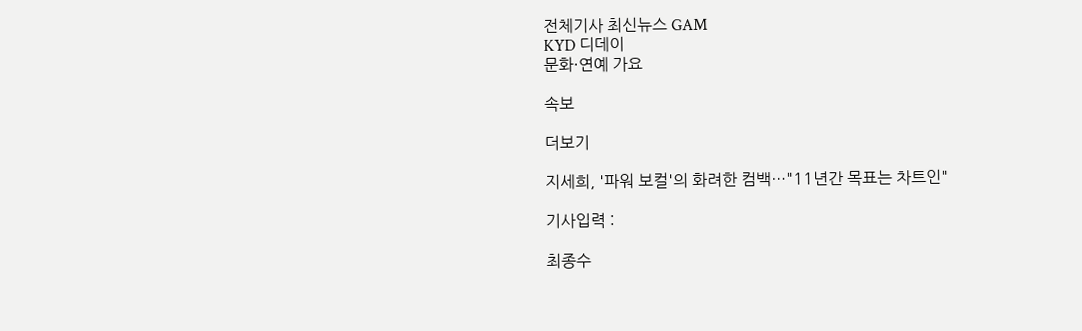전체기사 최신뉴스 GAM
KYD 디데이
문화·연예 가요

속보

더보기

지세희, '파워 보컬'의 화려한 컴백…"11년간 목표는 차트인"

기사입력 :

최종수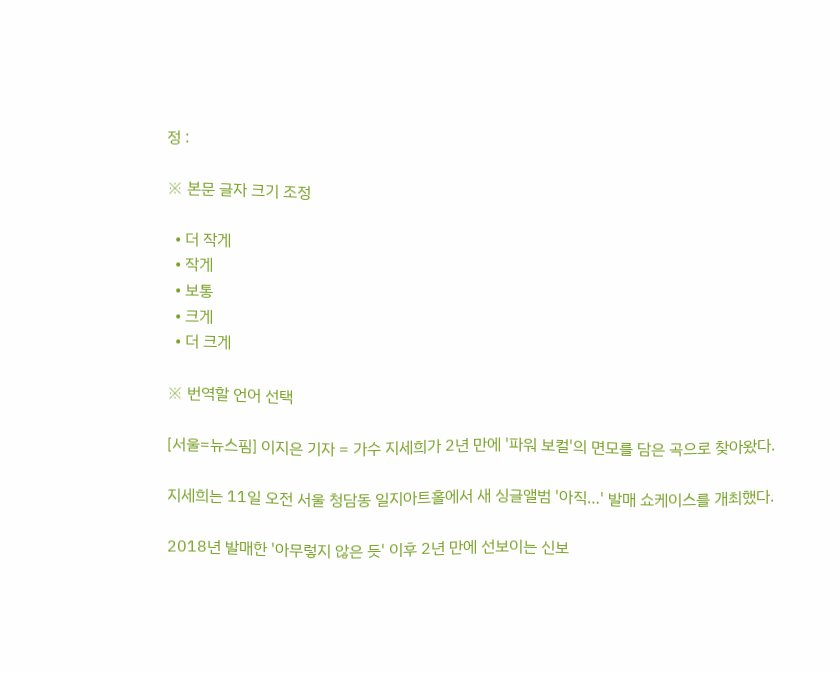정 :

※ 본문 글자 크기 조정

  • 더 작게
  • 작게
  • 보통
  • 크게
  • 더 크게

※ 번역할 언어 선택

[서울=뉴스핌] 이지은 기자 = 가수 지세희가 2년 만에 '파워 보컬'의 면모를 담은 곡으로 찾아왔다.

지세희는 11일 오전 서울 청담동 일지아트홀에서 새 싱글앨범 '아직…' 발매 쇼케이스를 개최했다.

2018년 발매한 '아무렇지 않은 듯' 이후 2년 만에 선보이는 신보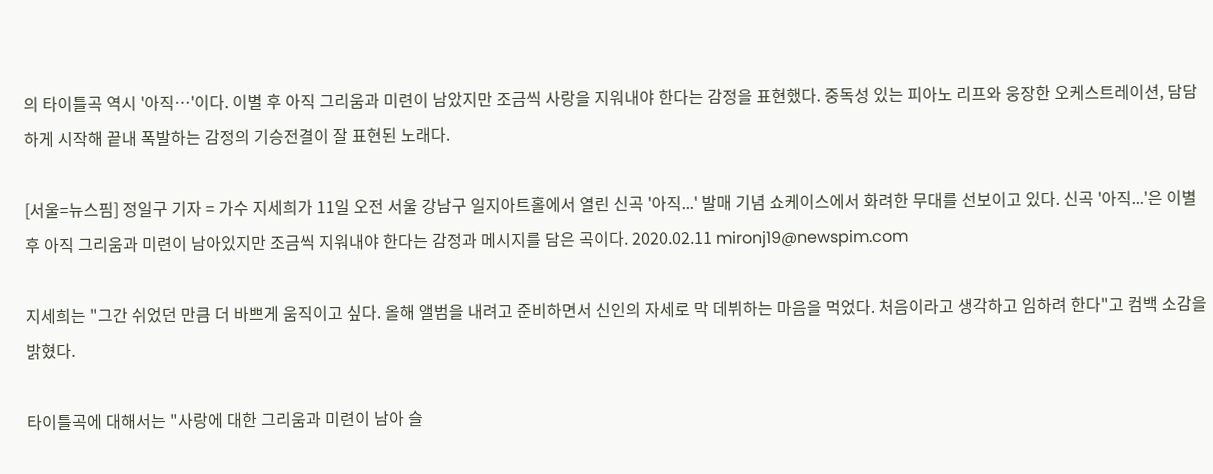의 타이틀곡 역시 '아직…'이다. 이별 후 아직 그리움과 미련이 남았지만 조금씩 사랑을 지워내야 한다는 감정을 표현했다. 중독성 있는 피아노 리프와 웅장한 오케스트레이션, 담담하게 시작해 끝내 폭발하는 감정의 기승전결이 잘 표현된 노래다.

[서울=뉴스핌] 정일구 기자 = 가수 지세희가 11일 오전 서울 강남구 일지아트홀에서 열린 신곡 '아직...' 발매 기념 쇼케이스에서 화려한 무대를 선보이고 있다. 신곡 '아직...'은 이별 후 아직 그리움과 미련이 남아있지만 조금씩 지워내야 한다는 감정과 메시지를 담은 곡이다. 2020.02.11 mironj19@newspim.com

지세희는 "그간 쉬었던 만큼 더 바쁘게 움직이고 싶다. 올해 앨범을 내려고 준비하면서 신인의 자세로 막 데뷔하는 마음을 먹었다. 처음이라고 생각하고 임하려 한다"고 컴백 소감을 밝혔다.

타이틀곡에 대해서는 "사랑에 대한 그리움과 미련이 남아 슬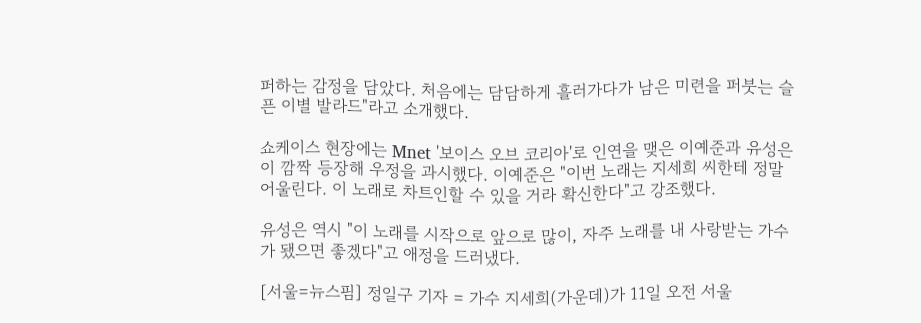퍼하는 감정을 담았다. 처음에는 담담하게 흘러가다가 남은 미련을 퍼붓는 슬픈 이별 발라드"라고 소개했다.

쇼케이스 현장에는 Mnet '보이스 오브 코리아'로 인연을 맺은 이예준과 유성은이 깜짝 등장해 우정을 과시했다. 이예준은 "이번 노래는 지세희 씨한테 정말 어울린다. 이 노래로 차트인할 수 있을 거라 확신한다"고 강조했다.

유성은 역시 "이 노래를 시작으로 앞으로 많이, 자주 노래를 내 사랑받는 가수가 됐으면 좋겠다"고 애정을 드러냈다.

[서울=뉴스핌] 정일구 기자 = 가수 지세희(가운데)가 11일 오전 서울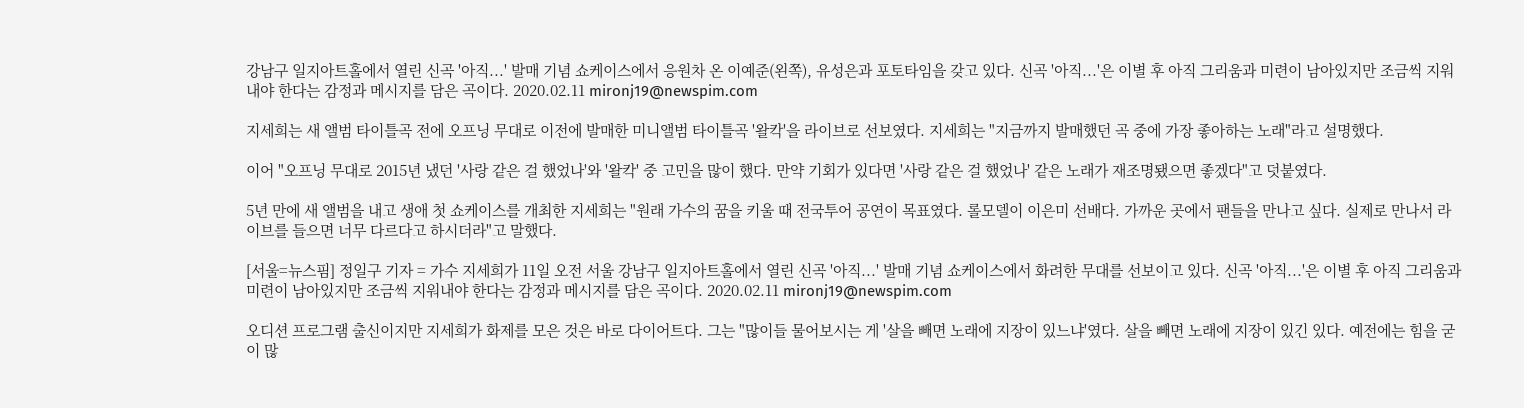강남구 일지아트홀에서 열린 신곡 '아직...' 발매 기념 쇼케이스에서 응원차 온 이예준(왼쪽), 유성은과 포토타임을 갖고 있다. 신곡 '아직...'은 이별 후 아직 그리움과 미련이 남아있지만 조금씩 지워내야 한다는 감정과 메시지를 담은 곡이다. 2020.02.11 mironj19@newspim.com

지세희는 새 앨범 타이틀곡 전에 오프닝 무대로 이전에 발매한 미니앨범 타이틀곡 '왈칵'을 라이브로 선보였다. 지세희는 "지금까지 발매했던 곡 중에 가장 좋아하는 노래"라고 설명했다.

이어 "오프닝 무대로 2015년 냈던 '사랑 같은 걸 했었나'와 '왈칵' 중 고민을 많이 했다. 만약 기회가 있다면 '사랑 같은 걸 했었나' 같은 노래가 재조명됐으면 좋겠다"고 덧붙였다.

5년 만에 새 앨범을 내고 생애 첫 쇼케이스를 개최한 지세희는 "원래 가수의 꿈을 키울 때 전국투어 공연이 목표였다. 롤모델이 이은미 선배다. 가까운 곳에서 팬들을 만나고 싶다. 실제로 만나서 라이브를 들으면 너무 다르다고 하시더라"고 말했다.

[서울=뉴스핌] 정일구 기자 = 가수 지세희가 11일 오전 서울 강남구 일지아트홀에서 열린 신곡 '아직...' 발매 기념 쇼케이스에서 화려한 무대를 선보이고 있다. 신곡 '아직...'은 이별 후 아직 그리움과 미련이 남아있지만 조금씩 지워내야 한다는 감정과 메시지를 담은 곡이다. 2020.02.11 mironj19@newspim.com

오디션 프로그램 출신이지만 지세희가 화제를 모은 것은 바로 다이어트다. 그는 "많이들 물어보시는 게 '살을 빼면 노래에 지장이 있느냐'였다. 살을 빼면 노래에 지장이 있긴 있다. 예전에는 힘을 굳이 많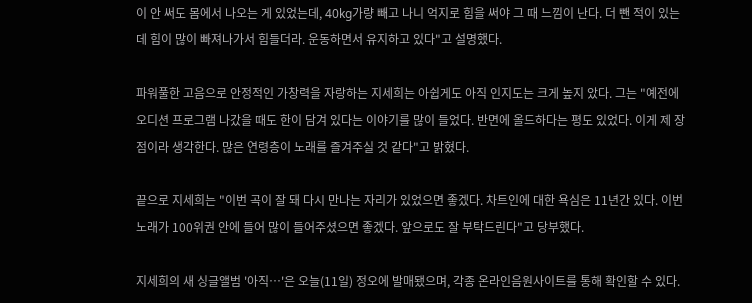이 안 써도 몸에서 나오는 게 있었는데, 40kg가량 빼고 나니 억지로 힘을 써야 그 때 느낌이 난다. 더 뺀 적이 있는데 힘이 많이 빠져나가서 힘들더라. 운동하면서 유지하고 있다"고 설명했다.

파워풀한 고음으로 안정적인 가창력을 자랑하는 지세희는 아쉽게도 아직 인지도는 크게 높지 았다. 그는 "예전에 오디션 프로그램 나갔을 때도 한이 담겨 있다는 이야기를 많이 들었다. 반면에 올드하다는 평도 있었다. 이게 제 장점이라 생각한다. 많은 연령층이 노래를 즐겨주실 것 같다"고 밝혔다.

끝으로 지세희는 "이번 곡이 잘 돼 다시 만나는 자리가 있었으면 좋겠다. 차트인에 대한 욕심은 11년간 있다. 이번 노래가 100위권 안에 들어 많이 들어주셨으면 좋겠다. 앞으로도 잘 부탁드린다"고 당부했다.

지세희의 새 싱글앨범 '아직…'은 오늘(11일) 정오에 발매됐으며, 각종 온라인음원사이트를 통해 확인할 수 있다.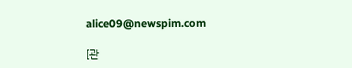alice09@newspim.com

[관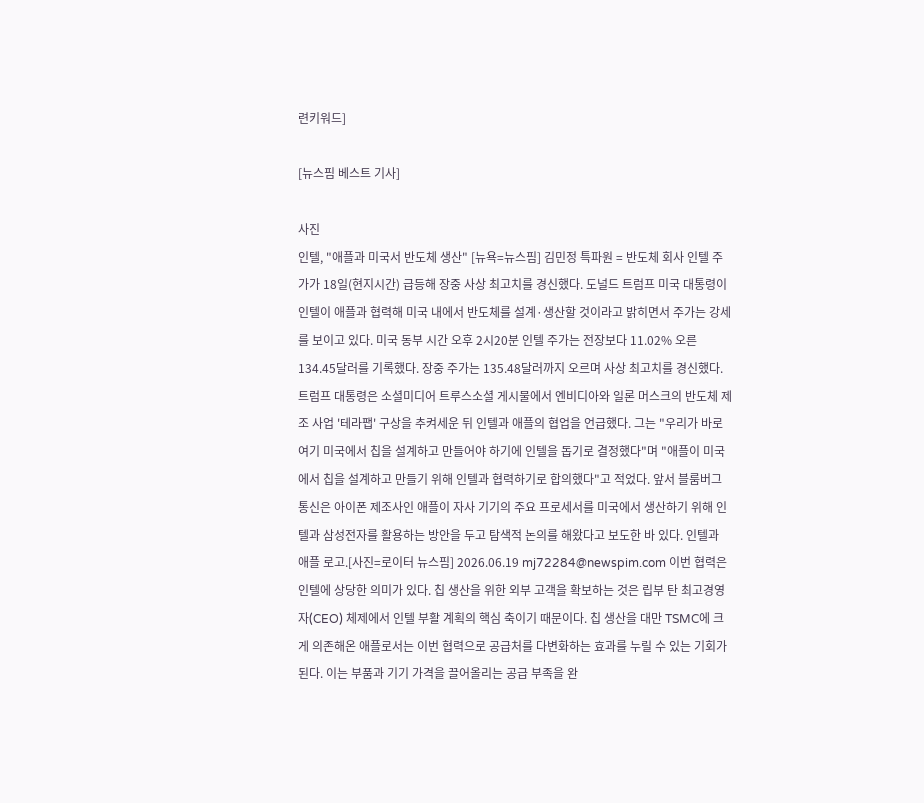련키워드]

[뉴스핌 베스트 기사]

사진
인텔, "애플과 미국서 반도체 생산" [뉴욕=뉴스핌] 김민정 특파원 = 반도체 회사 인텔 주가가 18일(현지시간) 급등해 장중 사상 최고치를 경신했다. 도널드 트럼프 미국 대통령이 인텔이 애플과 협력해 미국 내에서 반도체를 설계·생산할 것이라고 밝히면서 주가는 강세를 보이고 있다. 미국 동부 시간 오후 2시20분 인텔 주가는 전장보다 11.02% 오른 134.45달러를 기록했다. 장중 주가는 135.48달러까지 오르며 사상 최고치를 경신했다. 트럼프 대통령은 소셜미디어 트루스소셜 게시물에서 엔비디아와 일론 머스크의 반도체 제조 사업 '테라팹' 구상을 추켜세운 뒤 인텔과 애플의 협업을 언급했다. 그는 "우리가 바로 여기 미국에서 칩을 설계하고 만들어야 하기에 인텔을 돕기로 결정했다"며 "애플이 미국에서 칩을 설계하고 만들기 위해 인텔과 협력하기로 합의했다"고 적었다. 앞서 블룸버그통신은 아이폰 제조사인 애플이 자사 기기의 주요 프로세서를 미국에서 생산하기 위해 인텔과 삼성전자를 활용하는 방안을 두고 탐색적 논의를 해왔다고 보도한 바 있다. 인텔과 애플 로고.[사진=로이터 뉴스핌] 2026.06.19 mj72284@newspim.com 이번 협력은 인텔에 상당한 의미가 있다. 칩 생산을 위한 외부 고객을 확보하는 것은 립부 탄 최고경영자(CEO) 체제에서 인텔 부활 계획의 핵심 축이기 때문이다. 칩 생산을 대만 TSMC에 크게 의존해온 애플로서는 이번 협력으로 공급처를 다변화하는 효과를 누릴 수 있는 기회가 된다. 이는 부품과 기기 가격을 끌어올리는 공급 부족을 완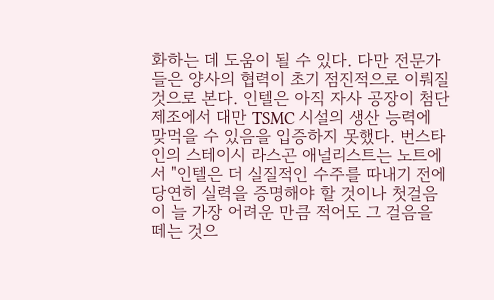화하는 데 도움이 될 수 있다. 다만 전문가들은 양사의 협력이 초기 점진적으로 이뤄질 것으로 본다. 인텔은 아직 자사 공장이 첨단 제조에서 대만 TSMC 시설의 생산 능력에 맞먹을 수 있음을 입증하지 못했다. 번스타인의 스테이시 라스곤 애널리스트는 노트에서 "인텔은 더 실질적인 수주를 따내기 전에 당연히 실력을 증명해야 할 것이나 첫걸음이 늘 가장 어려운 만큼 적어도 그 걸음을 떼는 것으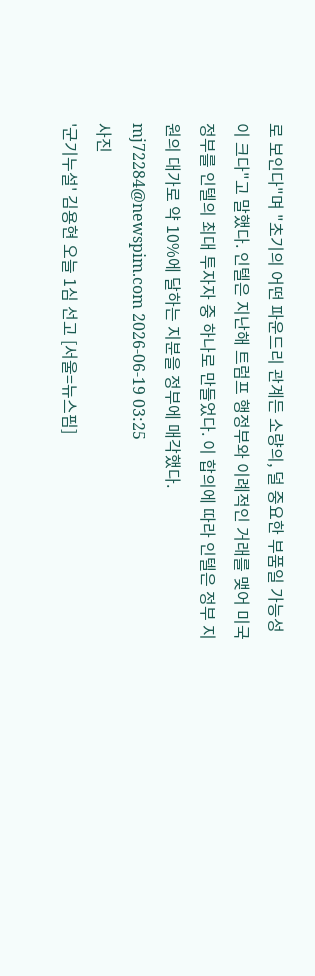로 보인다"며 "초기의 어떤 파운드리 관계든 소량의, 덜 중요한 부품일 가능성이 크다"고 말했다. 인텔은 지난해 트럼프 행정부와 이례적인 거래를 맺어 미국 정부를 인텔의 최대 투자자 중 하나로 만들었다. 이 합의에 따라 인텔은 정부 지원의 대가로 약 10%에 달하는 지분을 정부에 매각했다. mj72284@newspim.com 2026-06-19 03:25
사진
'군기누설' 김용현 오늘 1심 선고 [서울=뉴스핌]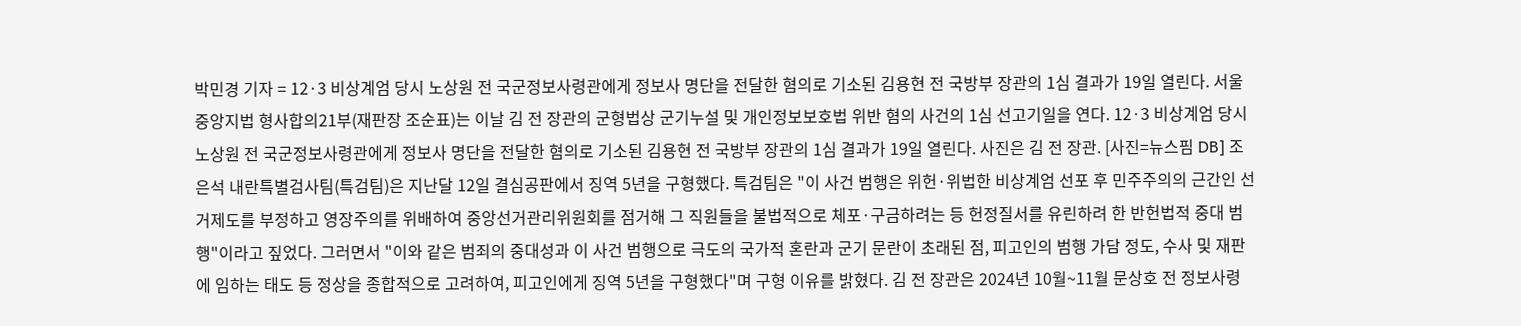박민경 기자 = 12·3 비상계엄 당시 노상원 전 국군정보사령관에게 정보사 명단을 전달한 혐의로 기소된 김용현 전 국방부 장관의 1심 결과가 19일 열린다. 서울중앙지법 형사합의21부(재판장 조순표)는 이날 김 전 장관의 군형법상 군기누설 및 개인정보보호법 위반 혐의 사건의 1심 선고기일을 연다. 12·3 비상계엄 당시 노상원 전 국군정보사령관에게 정보사 명단을 전달한 혐의로 기소된 김용현 전 국방부 장관의 1심 결과가 19일 열린다. 사진은 김 전 장관. [사진=뉴스핌 DB] 조은석 내란특별검사팀(특검팀)은 지난달 12일 결심공판에서 징역 5년을 구형했다. 특검팀은 "이 사건 범행은 위헌·위법한 비상계엄 선포 후 민주주의의 근간인 선거제도를 부정하고 영장주의를 위배하여 중앙선거관리위원회를 점거해 그 직원들을 불법적으로 체포·구금하려는 등 헌정질서를 유린하려 한 반헌법적 중대 범행"이라고 짚었다. 그러면서 "이와 같은 범죄의 중대성과 이 사건 범행으로 극도의 국가적 혼란과 군기 문란이 초래된 점, 피고인의 범행 가담 정도, 수사 및 재판에 임하는 태도 등 정상을 종합적으로 고려하여, 피고인에게 징역 5년을 구형했다"며 구형 이유를 밝혔다. 김 전 장관은 2024년 10월~11월 문상호 전 정보사령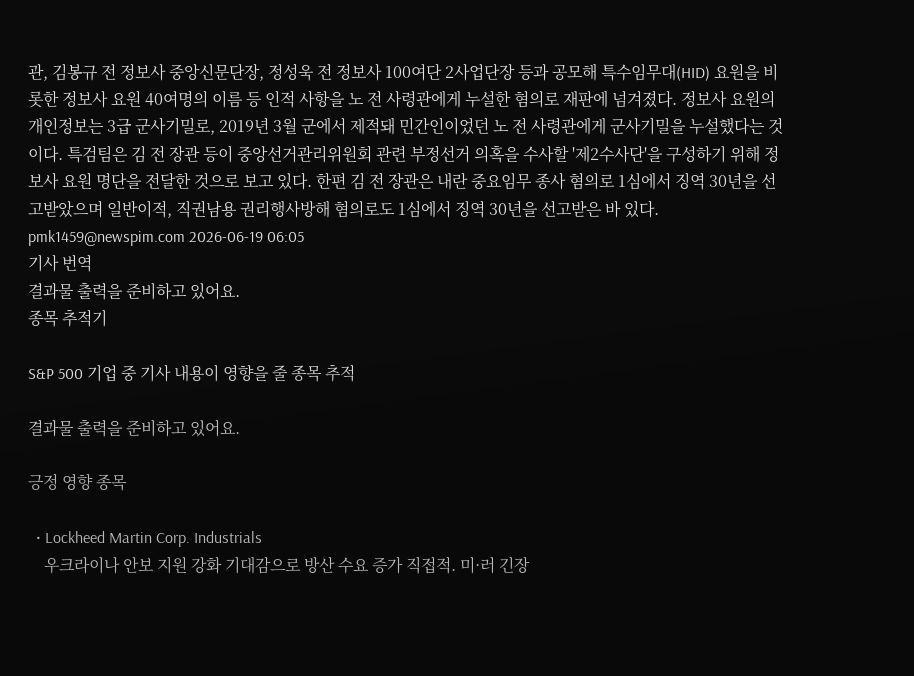관, 김봉규 전 정보사 중앙신문단장, 정성욱 전 정보사 100여단 2사업단장 등과 공모해 특수임무대(HID) 요원을 비롯한 정보사 요원 40여명의 이름 등 인적 사항을 노 전 사령관에게 누설한 혐의로 재판에 넘겨졌다. 정보사 요원의 개인정보는 3급 군사기밀로, 2019년 3월 군에서 제적돼 민간인이었던 노 전 사령관에게 군사기밀을 누설했다는 것이다. 특검팀은 김 전 장관 등이 중앙선거관리위원회 관련 부정선거 의혹을 수사할 '제2수사단'을 구성하기 위해 정보사 요원 명단을 전달한 것으로 보고 있다. 한편 김 전 장관은 내란 중요임무 종사 혐의로 1심에서 징역 30년을 선고받았으며 일반이적, 직권남용 권리행사방해 혐의로도 1심에서 징역 30년을 선고받은 바 있다. pmk1459@newspim.com 2026-06-19 06:05
기사 번역
결과물 출력을 준비하고 있어요.
종목 추적기

S&P 500 기업 중 기사 내용이 영향을 줄 종목 추적

결과물 출력을 준비하고 있어요.

긍정 영향 종목

  • Lockheed Martin Corp. Industrials
    우크라이나 안보 지원 강화 기대감으로 방산 수요 증가 직접적. 미·러 긴장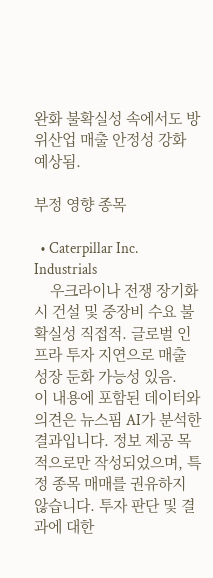완화 불확실성 속에서도 방위산업 매출 안정성 강화 예상됨.

부정 영향 종목

  • Caterpillar Inc. Industrials
    우크라이나 전쟁 장기화 시 건설 및 중장비 수요 불확실성 직접적. 글로벌 인프라 투자 지연으로 매출 성장 둔화 가능성 있음.
이 내용에 포함된 데이터와 의견은 뉴스핌 AI가 분석한 결과입니다. 정보 제공 목적으로만 작성되었으며, 특정 종목 매매를 권유하지 않습니다. 투자 판단 및 결과에 대한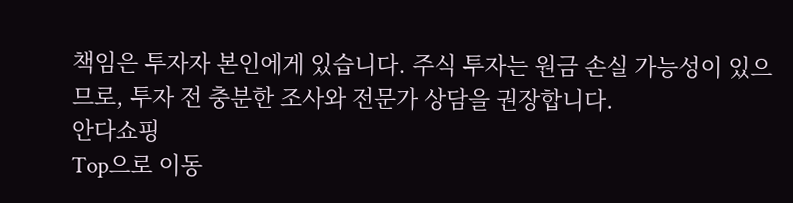책임은 투자자 본인에게 있습니다. 주식 투자는 원금 손실 가능성이 있으므로, 투자 전 충분한 조사와 전문가 상담을 권장합니다.
안다쇼핑
Top으로 이동